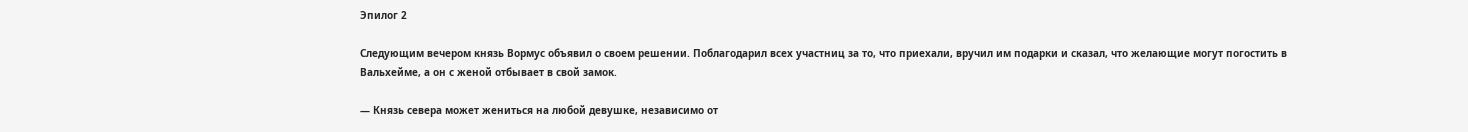Эпилог 2

Следующим вечером князь Вормус объявил о своем решении. Поблагодарил всех участниц за то, что приехали, вручил им подарки и сказал, что желающие могут погостить в Вальхейме, а он с женой отбывает в свой замок.

— Князь севера может жениться на любой девушке, независимо от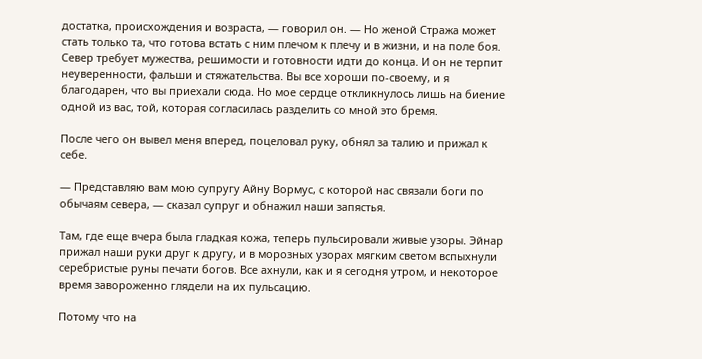достатка, происхождения и возраста, — говорил он. — Но женой Стража может стать только та, что готова встать с ним плечом к плечу и в жизни, и на поле боя. Север требует мужества, решимости и готовности идти до конца. И он не терпит неуверенности, фальши и стяжательства. Вы все хороши по-своему, и я благодарен, что вы приехали сюда. Но мое сердце откликнулось лишь на биение одной из вас, той, которая согласилась разделить со мной это бремя.

После чего он вывел меня вперед, поцеловал руку, обнял за талию и прижал к себе.

— Представляю вам мою супругу Айну Вормус, с которой нас связали боги по обычаям севера, — сказал супруг и обнажил наши запястья.

Там, где еще вчера была гладкая кожа, теперь пульсировали живые узоры. Эйнар прижал наши руки друг к другу, и в морозных узорах мягким светом вспыхнули серебристые руны печати богов. Все ахнули, как и я сегодня утром, и некоторое время завороженно глядели на их пульсацию.

Потому что на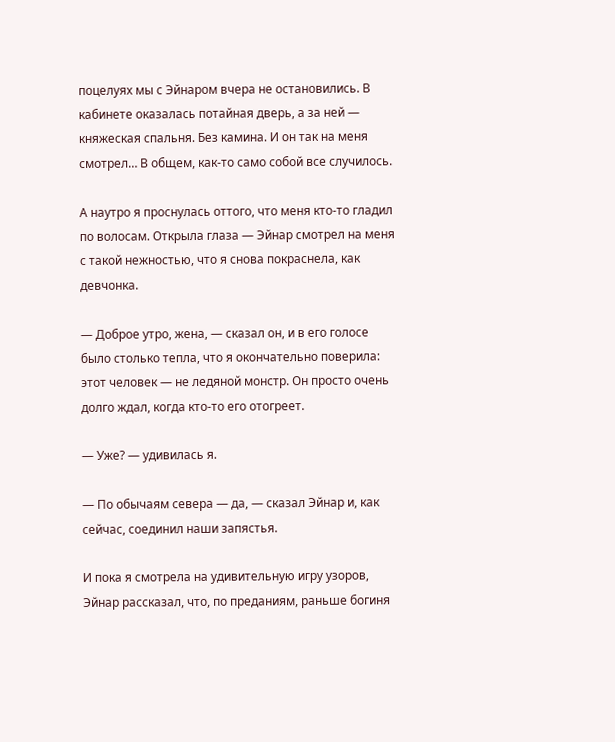поцелуях мы с Эйнаром вчера не остановились. В кабинете оказалась потайная дверь, а за ней — княжеская спальня. Без камина. И он так на меня смотрел… В общем, как-то само собой все случилось.

А наутро я проснулась оттого, что меня кто-то гладил по волосам. Открыла глаза — Эйнар смотрел на меня с такой нежностью, что я снова покраснела, как девчонка.

— Доброе утро, жена, — сказал он, и в его голосе было столько тепла, что я окончательно поверила: этот человек — не ледяной монстр. Он просто очень долго ждал, когда кто-то его отогреет.

— Уже? — удивилась я.

— По обычаям севера — да, — сказал Эйнар и, как сейчас, соединил наши запястья.

И пока я смотрела на удивительную игру узоров, Эйнар рассказал, что, по преданиям, раньше богиня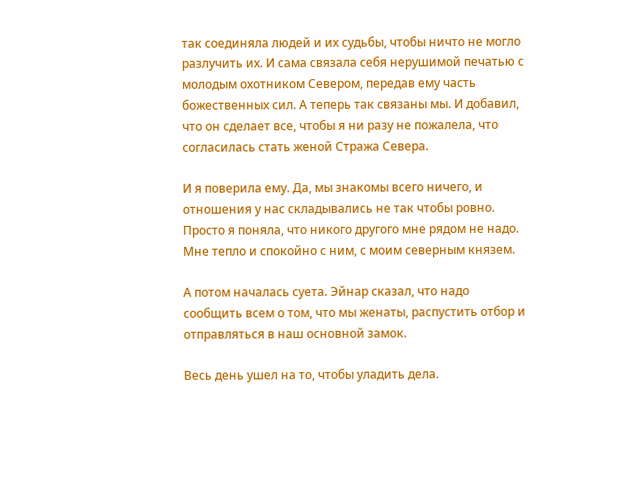так соединяла людей и их судьбы, чтобы ничто не могло разлучить их. И сама связала себя нерушимой печатью с молодым охотником Севером, передав ему часть божественных сил. А теперь так связаны мы. И добавил, что он сделает все, чтобы я ни разу не пожалела, что согласилась стать женой Стража Севера.

И я поверила ему. Да, мы знакомы всего ничего, и отношения у нас складывались не так чтобы ровно. Просто я поняла, что никого другого мне рядом не надо. Мне тепло и спокойно с ним, с моим северным князем.

А потом началась суета. Эйнар сказал, что надо сообщить всем о том, что мы женаты, распустить отбор и отправляться в наш основной замок.

Весь день ушел на то, чтобы уладить дела.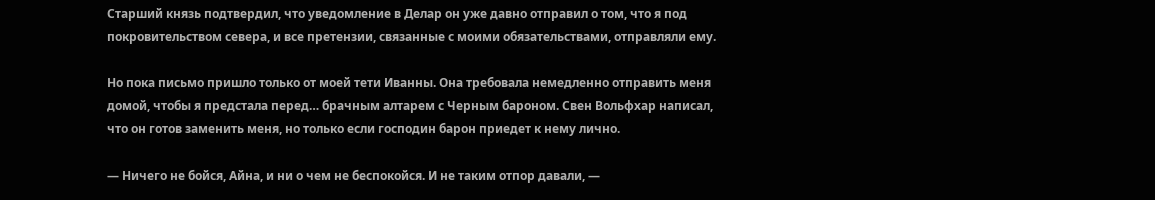Старший князь подтвердил, что уведомление в Делар он уже давно отправил о том, что я под покровительством севера, и все претензии, связанные с моими обязательствами, отправляли ему.

Но пока письмо пришло только от моей тети Иванны. Она требовала немедленно отправить меня домой, чтобы я предстала перед… брачным алтарем с Черным бароном. Свен Вольфхар написал, что он готов заменить меня, но только если господин барон приедет к нему лично.

— Ничего не бойся, Айна, и ни о чем не беспокойся. И не таким отпор давали, —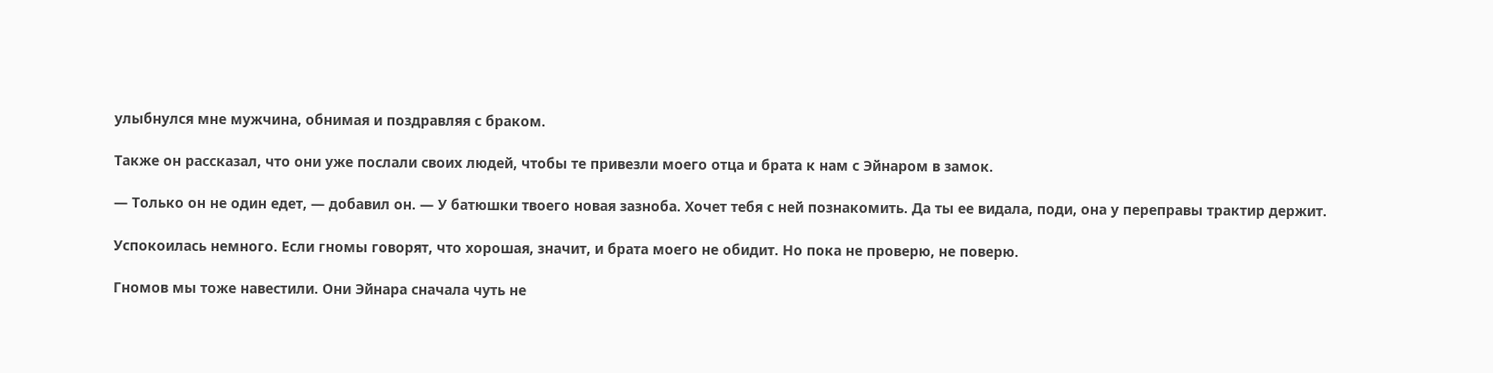улыбнулся мне мужчина, обнимая и поздравляя с браком.

Также он рассказал, что они уже послали своих людей, чтобы те привезли моего отца и брата к нам с Эйнаром в замок.

— Только он не один едет, — добавил он. — У батюшки твоего новая зазноба. Хочет тебя с ней познакомить. Да ты ее видала, поди, она у переправы трактир держит.

Успокоилась немного. Если гномы говорят, что хорошая, значит, и брата моего не обидит. Но пока не проверю, не поверю.

Гномов мы тоже навестили. Они Эйнара сначала чуть не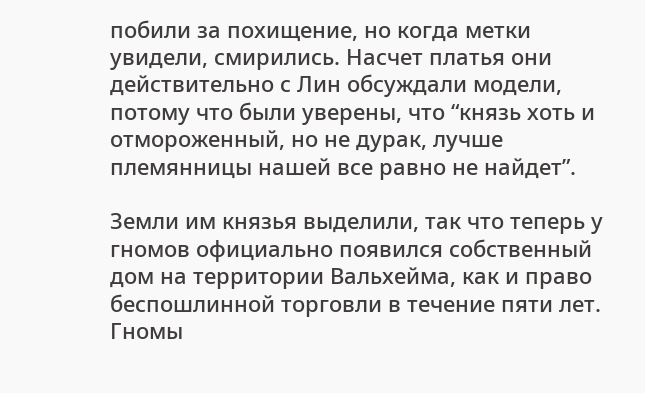побили за похищение, но когда метки увидели, смирились. Насчет платья они действительно с Лин обсуждали модели, потому что были уверены, что “князь хоть и отмороженный, но не дурак, лучше племянницы нашей все равно не найдет”.

Земли им князья выделили, так что теперь у гномов официально появился собственный дом на территории Вальхейма, как и право беспошлинной торговли в течение пяти лет. Гномы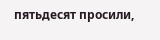пятьдесят просили,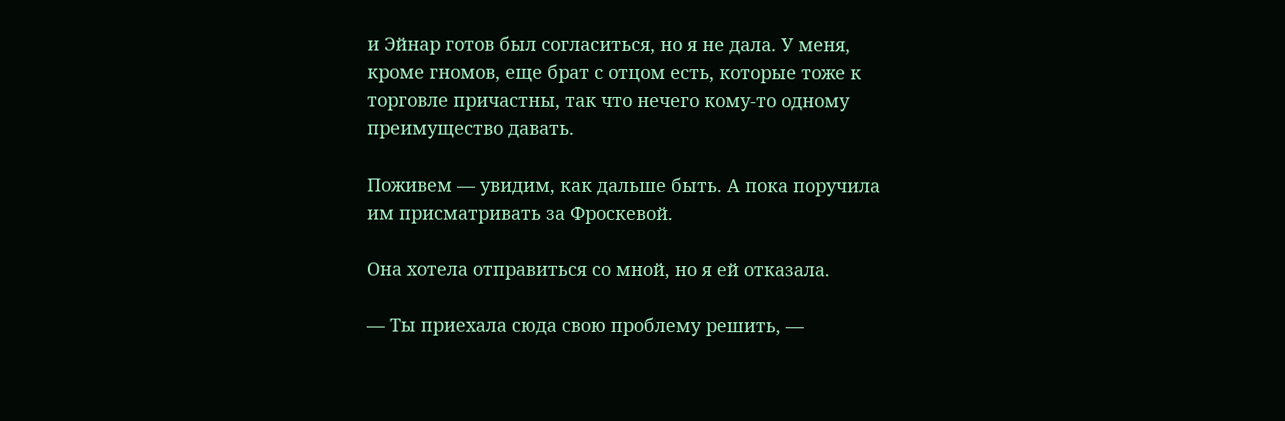и Эйнар готов был согласиться, но я не дала. У меня, кроме гномов, еще брат с отцом есть, которые тоже к торговле причастны, так что нечего кому-то одному преимущество давать.

Поживем — увидим, как дальше быть. А пока поручила им присматривать за Фроскевой.

Она хотела отправиться со мной, но я ей отказала.

— Ты приехала сюда свою проблему решить, —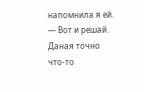напомнила я ей. — Вот и решай. Даная точно что-то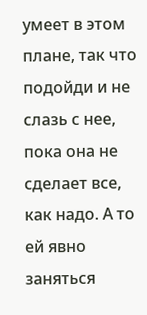умеет в этом плане, так что подойди и не слазь с нее, пока она не сделает все, как надо. А то ей явно заняться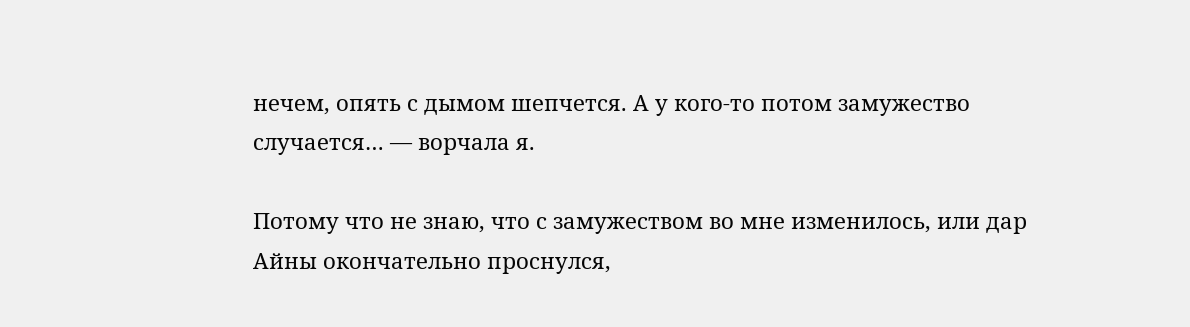нечем, опять с дымом шепчется. А у кого-то потом замужество случается… — ворчала я.

Потому что не знаю, что с замужеством во мне изменилось, или дар Айны окончательно проснулся,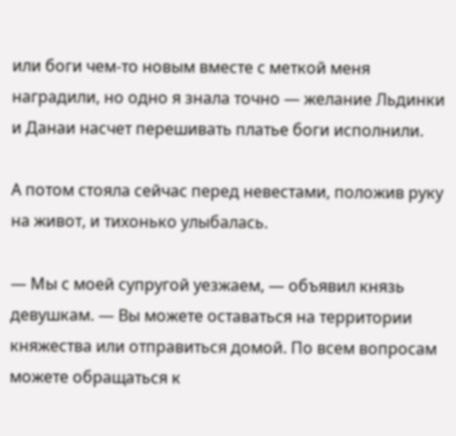или боги чем-то новым вместе с меткой меня наградили, но одно я знала точно — желание Льдинки и Данаи насчет перешивать платье боги исполнили.

А потом стояла сейчас перед невестами, положив руку на живот, и тихонько улыбалась.

— Мы с моей супругой уезжаем, — объявил князь девушкам. — Вы можете оставаться на территории княжества или отправиться домой. По всем вопросам можете обращаться к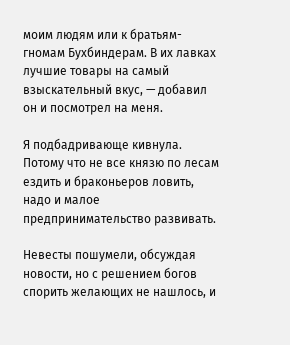моим людям или к братьям-гномам Бухбиндерам. В их лавках лучшие товары на самый взыскательный вкус, — добавил он и посмотрел на меня.

Я подбадривающе кивнула. Потому что не все князю по лесам ездить и браконьеров ловить, надо и малое предпринимательство развивать.

Невесты пошумели, обсуждая новости, но с решением богов спорить желающих не нашлось, и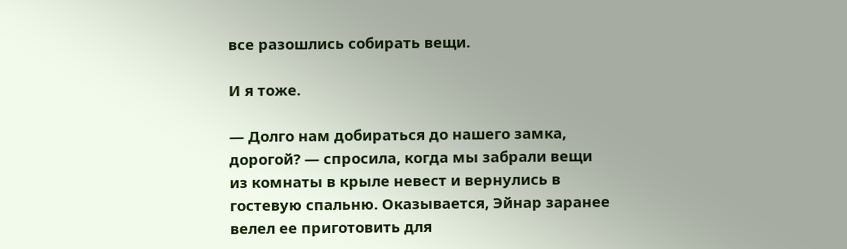все разошлись собирать вещи.

И я тоже.

— Долго нам добираться до нашего замка, дорогой? — спросила, когда мы забрали вещи из комнаты в крыле невест и вернулись в гостевую спальню. Оказывается, Эйнар заранее велел ее приготовить для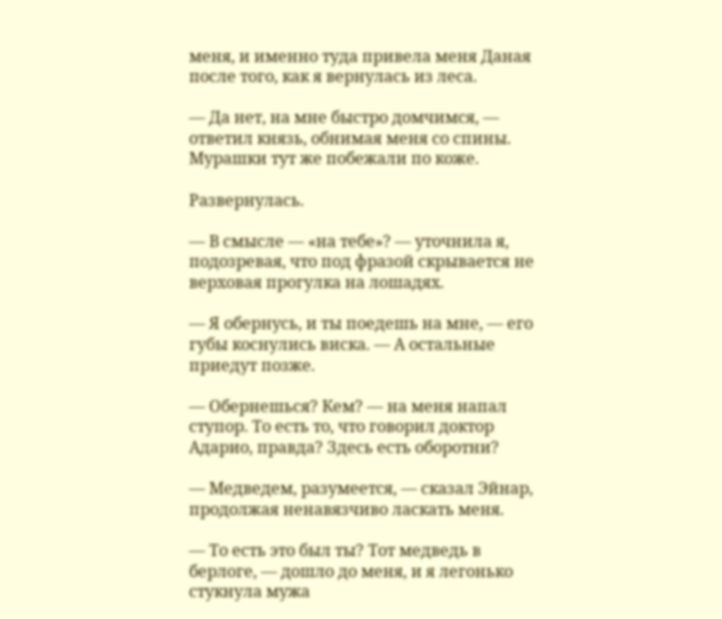меня, и именно туда привела меня Даная после того, как я вернулась из леса.

— Да нет, на мне быстро домчимся, — ответил князь, обнимая меня со спины. Мурашки тут же побежали по коже.

Развернулась.

— В смысле — «на тебе»? — уточнила я, подозревая, что под фразой скрывается не верховая прогулка на лошадях.

— Я обернусь, и ты поедешь на мне, — его губы коснулись виска. — А остальные приедут позже.

— Обернешься? Кем? — на меня напал ступор. То есть то, что говорил доктор Адарио, правда? Здесь есть оборотни?

— Медведем, разумеется, — сказал Эйнар, продолжая ненавязчиво ласкать меня.

— То есть это был ты? Тот медведь в берлоге, — дошло до меня, и я легонько стукнула мужа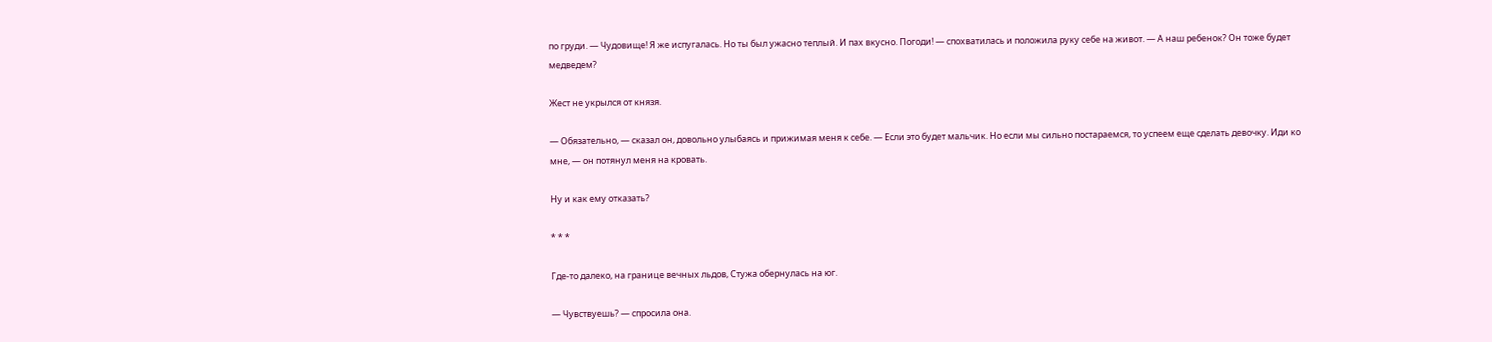по груди. — Чудовище! Я же испугалась. Но ты был ужасно теплый. И пах вкусно. Погоди! — спохватилась и положила руку себе на живот. — А наш ребенок? Он тоже будет медведем?

Жест не укрылся от князя.

— Обязательно, — сказал он, довольно улыбаясь и прижимая меня к себе. — Если это будет мальчик. Но если мы сильно постараемся, то успеем еще сделать девочку. Иди ко мне, — он потянул меня на кровать.

Ну и как ему отказать?

* * *

Где-то далеко, на границе вечных льдов, Стужа обернулась на юг.

— Чувствуешь? — спросила она.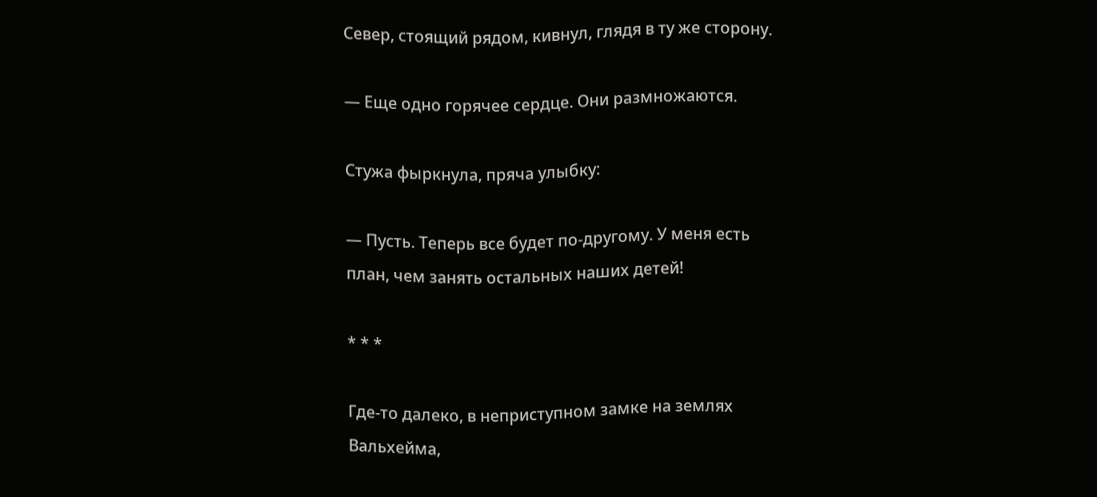Север, стоящий рядом, кивнул, глядя в ту же сторону.

— Еще одно горячее сердце. Они размножаются.

Стужа фыркнула, пряча улыбку:

— Пусть. Теперь все будет по-другому. У меня есть план, чем занять остальных наших детей!

* * *

Где-то далеко, в неприступном замке на землях Вальхейма,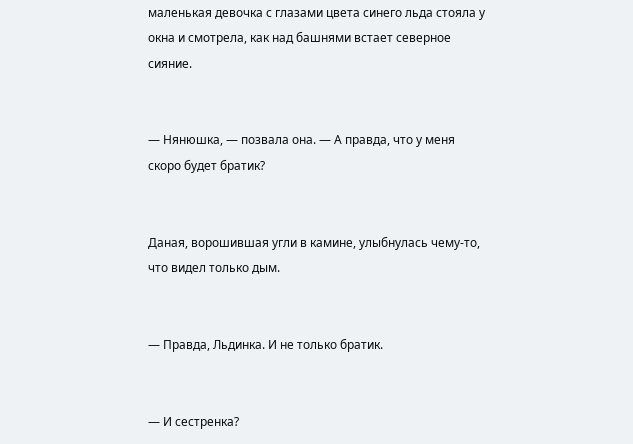маленькая девочка с глазами цвета синего льда стояла у окна и смотрела, как над башнями встает северное сияние.


— Нянюшка, — позвала она. — А правда, что у меня скоро будет братик?


Даная, ворошившая угли в камине, улыбнулась чему-то, что видел только дым.


— Правда, Льдинка. И не только братик.


— И сестренка?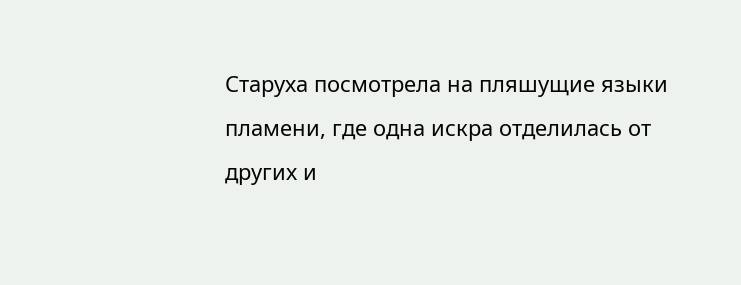Старуха посмотрела на пляшущие языки пламени, где одна искра отделилась от других и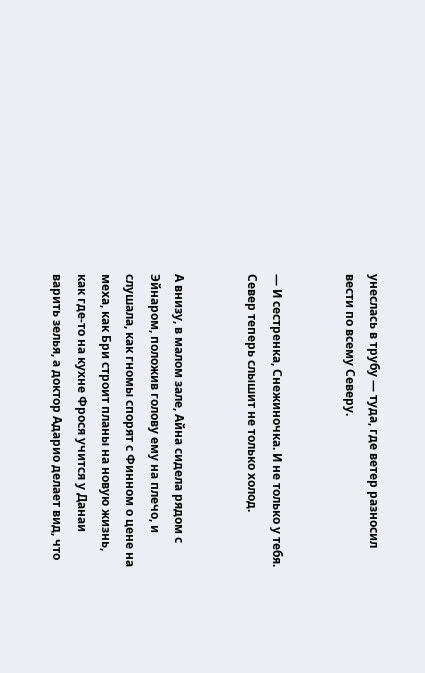унеслась в трубу — туда, где ветер разносил вести по всему Северу.


— И сестренка, Снежиночка. И не только у тебя. Север теперь слышит не только холод.


А внизу, в малом зале, Айна сидела рядом с Эйнаром, положив голову ему на плечо, и слушала, как гномы спорят с Финном о цене на меха, как Бри строит планы на новую жизнь, как где-то на кухне Фрося учится у Данаи варить зелья, а доктор Адарио делает вид, что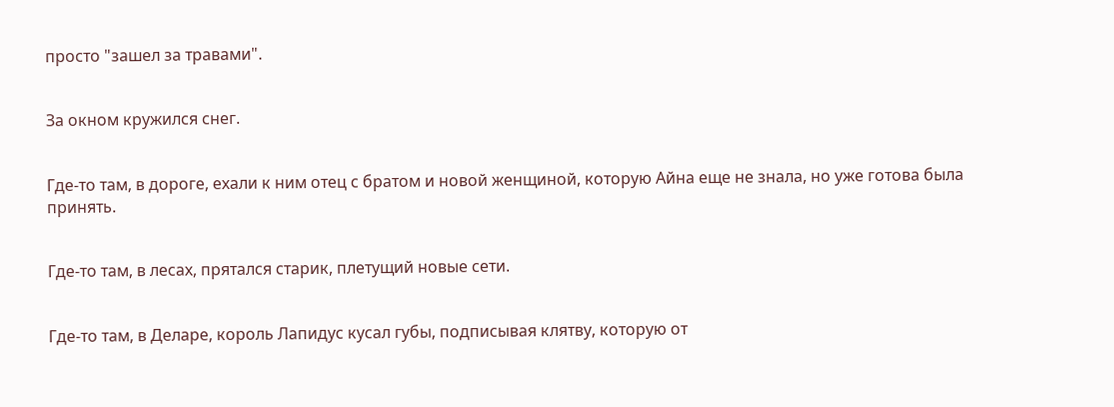просто "зашел за травами".


За окном кружился снег.


Где-то там, в дороге, ехали к ним отец с братом и новой женщиной, которую Айна еще не знала, но уже готова была принять.


Где-то там, в лесах, прятался старик, плетущий новые сети.


Где-то там, в Деларе, король Лапидус кусал губы, подписывая клятву, которую от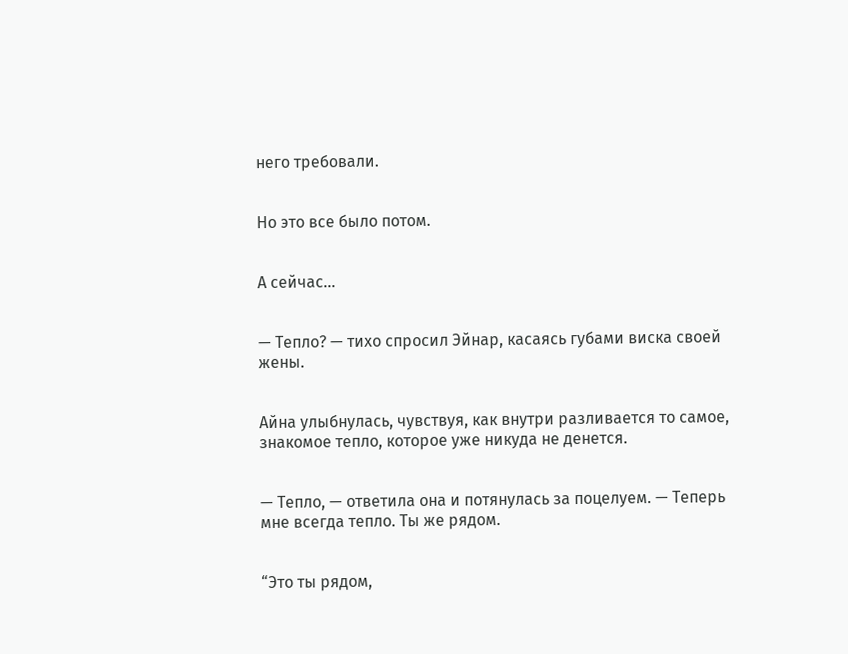него требовали.


Но это все было потом.


А сейчас...


— Тепло? — тихо спросил Эйнар, касаясь губами виска своей жены.


Айна улыбнулась, чувствуя, как внутри разливается то самое, знакомое тепло, которое уже никуда не денется.


— Тепло, — ответила она и потянулась за поцелуем. — Теперь мне всегда тепло. Ты же рядом.


“Это ты рядом,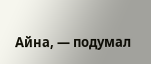Айна, — подумал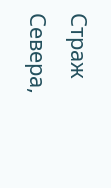Страж Севера,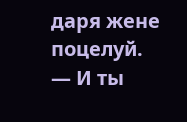даря жене поцелуй. — И ты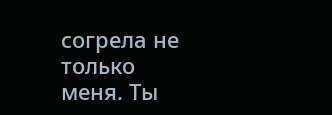согрела не только меня. Ты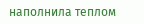наполнила теплом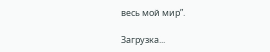весь мой мир”.

Загрузка...